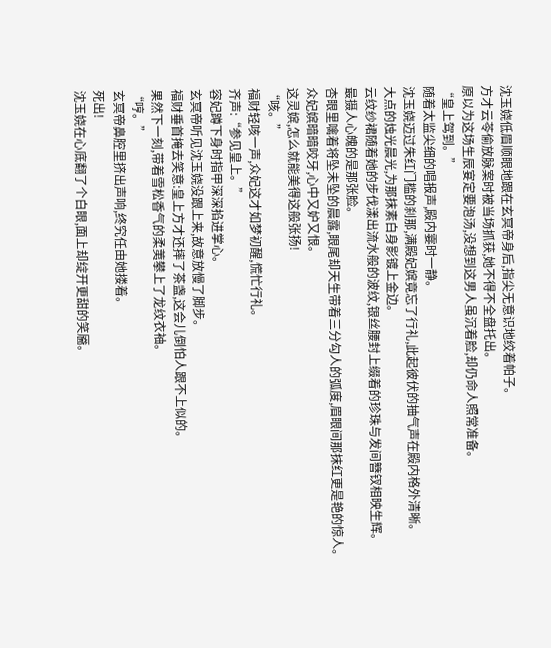沈玉娆低眉顺眼地跟在玄冥帝身后,指尖无意识地绞着帕子。
方才云苓偷放脉案时被当场抓获,她不得不全盘托出。
原以为这场生辰宴定要泡汤,没想到这男人虽沉着脸,却仍命人照常准备。
“皇上驾到。”
随着太监尖细的唱报声,殿内霎时一静。
沈玉娆迈过朱红门槛的刹那,满殿妃嫔竟忘了行礼,此起彼伏的抽气声在殿内格外清晰。
大点的烛光晨光,为那抹素白身影镀上金边。
云纹纱裙随着她的步伐漾出流水般的波纹,银丝腰封上缀着的珍珠与发间簪钗相映生辉。
最摄人心魄的是那张脸。
杏眼里噙着将坠未坠的晨露,眼尾却天生带着三分勾人的弧度,眉眼间那抹红更是艳的惊人。
众妃嫔暗暗咬牙,心中又妒又恨。
这灵嫔,怎么就能美得这般张扬!
“咳。”
福财轻咳一声,众妃这才如梦初醒,慌忙行礼。
齐声:“参见皇上。”
容妃蹲下身时指甲深深掐进掌心。
玄冥帝听见沈玉娆没跟上来,故意放慢了脚步。
福财垂首掩去笑意:皇上方才还摔了茶盏,这会儿倒怕人跟不上似的。
果然下一刻,带着雪松香气的柔荑攀上了龙纹衣袖。
“哼。”
玄冥帝鼻腔里挤出声响,终究任由她搂着。
死出!
沈玉娆在心底翻了个白眼,面上却绽开更甜的笑靥。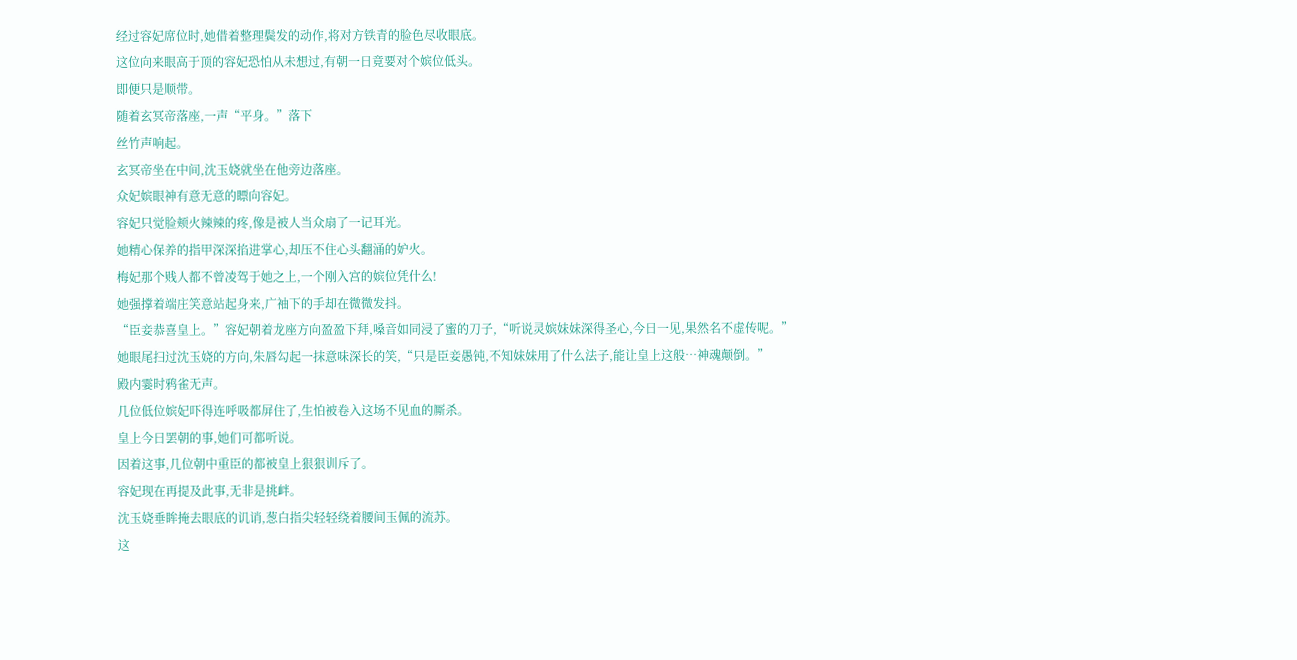经过容妃席位时,她借着整理鬓发的动作,将对方铁青的脸色尽收眼底。
这位向来眼高于顶的容妃恐怕从未想过,有朝一日竟要对个嫔位低头。
即便只是顺带。
随着玄冥帝落座,一声“平身。”落下
丝竹声响起。
玄冥帝坐在中间,沈玉娆就坐在他旁边落座。
众妃嫔眼神有意无意的瞟向容妃。
容妃只觉脸颊火辣辣的疼,像是被人当众扇了一记耳光。
她精心保养的指甲深深掐进掌心,却压不住心头翻涌的妒火。
梅妃那个贱人都不曾凌驾于她之上,一个刚入宫的嫔位凭什么!
她强撑着端庄笑意站起身来,广袖下的手却在微微发抖。
“臣妾恭喜皇上。”容妃朝着龙座方向盈盈下拜,嗓音如同浸了蜜的刀子,“听说灵嫔妹妹深得圣心,今日一见,果然名不虚传呢。”
她眼尾扫过沈玉娆的方向,朱唇勾起一抹意味深长的笑,“只是臣妾愚钝,不知妹妹用了什么法子,能让皇上这般…神魂颠倒。”
殿内霎时鸦雀无声。
几位低位嫔妃吓得连呼吸都屏住了,生怕被卷入这场不见血的厮杀。
皇上今日罢朝的事,她们可都听说。
因着这事,几位朝中重臣的都被皇上狠狠训斥了。
容妃现在再提及此事,无非是挑衅。
沈玉娆垂眸掩去眼底的讥诮,葱白指尖轻轻绕着腰间玉佩的流苏。
这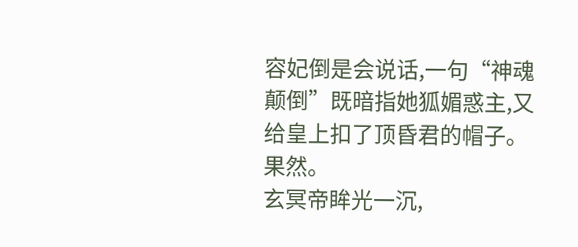容妃倒是会说话,一句“神魂颠倒”既暗指她狐媚惑主,又给皇上扣了顶昏君的帽子。
果然。
玄冥帝眸光一沉,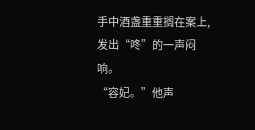手中酒盏重重搁在案上,发出“咚”的一声闷响。
“容妃。”他声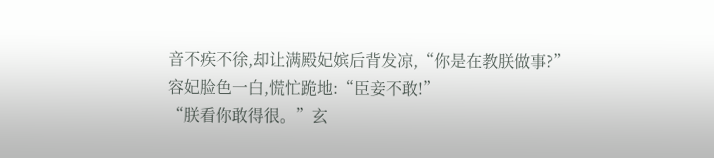音不疾不徐,却让满殿妃嫔后背发凉,“你是在教朕做事?”
容妃脸色一白,慌忙跪地:“臣妾不敢!”
“朕看你敢得很。”玄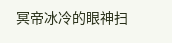冥帝冰冷的眼神扫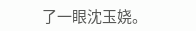了一眼沈玉娆。